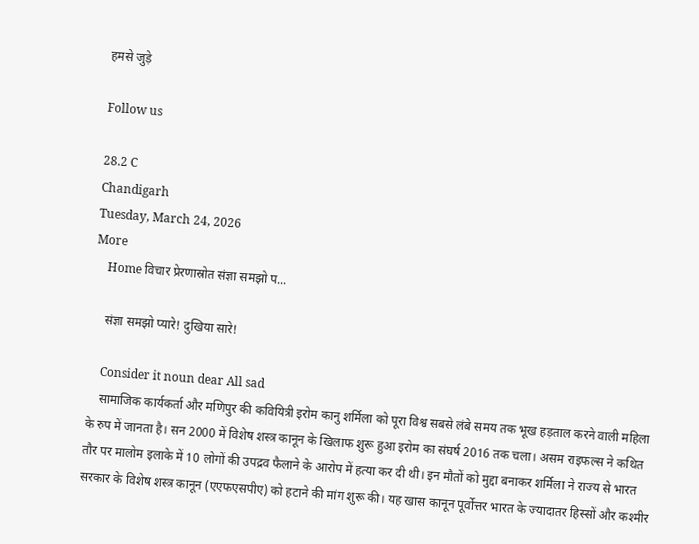हमसे जुड़े

Follow us

28.2 C
Chandigarh
Tuesday, March 24, 2026
More
    Home विचार प्रेरणास्रोत संज्ञा समझो प...

    संज्ञा समझो प्यारे! दुखिया सारे!

    Consider it noun dear All sad
    सामाजिक कार्यकर्ता और मणिपुर की कवियित्री इरोम कानु शर्मिला को पूरा विश्व सबसे लंबे समय तक भूख हड़ताल करने वाली महिला के रुप में जानता है। सन 2000 में विशेष शस्त्र कानून के खिलाफ शुरू हुआ इरोम का संघर्ष 2016 तक चला। असम राइफल्स ने कथित तौर पर मालोम इलाके में 10 लोगों की उपद्रव फैलाने के आरोप में हत्या कर दी थी। इन मौतों को मुद्दा बनाकर शर्मिला ने राज्य से भारत सरकार के विशेष शस्त्र कानून (एएफएसपीए) को हटाने की मांग शुरू की। यह खास कानून पूर्वोत्तर भारत के ज्यादातर हिस्सों और कश्मीर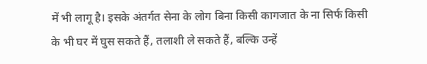में भी लागू है। इसके अंतर्गत सेना के लोग बिना किसी कागजात के ना सिर्फ किसी के भी घर में घुस सकते हैं, तलाशी ले सकते हैं, बल्कि उन्हें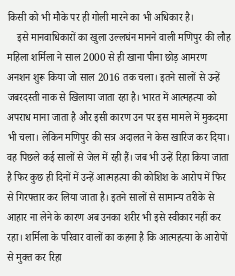किसी को भी मौके पर ही गोली मारने का भी अधिकार है।
    इसे मानवाधिकारों का खुला उल्लघंन मानने वाली मणिपुर की लौह महिला शर्मिला ने साल 2000 से ही खाना पीना छोड़ आमरण अनशन शुरू किया जो साल 2016 तक चला। इतने सालों से उन्हें जबरदस्ती नाक से खिलाया जाता रहा है। भारत में आत्महत्या को अपराध माना जाता है और इसी कारण उन पर इस मामले में मुकदमा भी चला। लेकिन मणिपुर की सत्र अदालत ने केस खारिज कर दिया। वह पिछले कई सालों से जेल में रही हैं। जब भी उन्हें रिहा किया जाता है फिर कुछ ही दिनों में उन्हें आत्महत्या की कोशिश के आरोप में फिर से गिरफ्तार कर लिया जाता है। इतने सालों से सामान्य तरीके से आहार ना लेने के कारण अब उनका शरीर भी इसे स्वीकार नहीं कर रहा। शर्मिला के परिवार वालों का कहना है कि आत्महत्या के आरोपों से मुक्त कर रिहा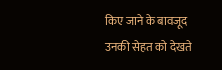किए जाने के बावजूद उनकी सेहत को देखते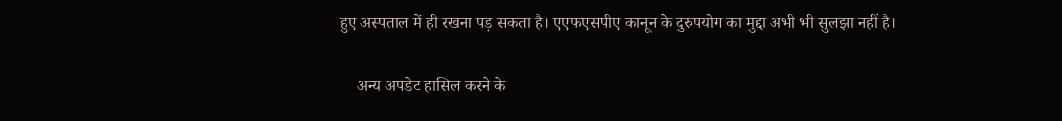हुए अस्पताल में ही रखना पड़ सकता है। एएफएसपीए कानून के दुरुपयोग का मुद्दा अभी भी सुलझा नहीं है।

    अन्य अपडेट हासिल करने के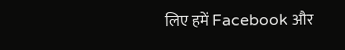लिए हमें Facebook और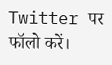Twitter पर फॉलो करें।